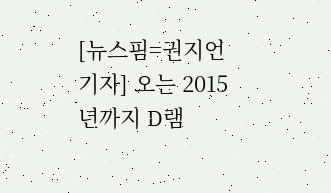[뉴스핌=권지언 기자] 오는 2015년까지 D램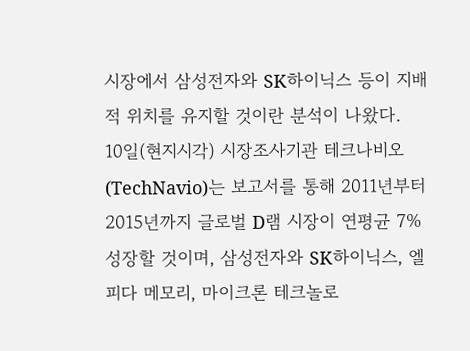시장에서 삼성전자와 SK하이닉스 등이 지배적 위치를 유지할 것이란 분석이 나왔다.
10일(현지시각) 시장조사기관 테크나비오(TechNavio)는 보고서를 통해 2011년부터 2015년까지 글로벌 D램 시장이 연평균 7% 성장할 것이며, 삼성전자와 SK하이닉스, 엘피다 메모리, 마이크론 테크놀로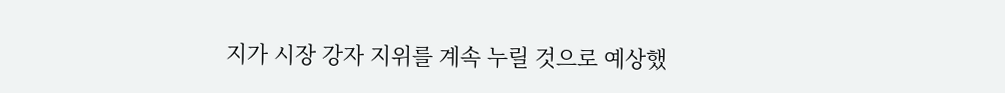지가 시장 강자 지위를 계속 누릴 것으로 예상했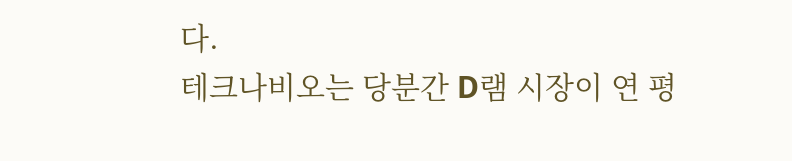다.
테크나비오는 당분간 D램 시장이 연 평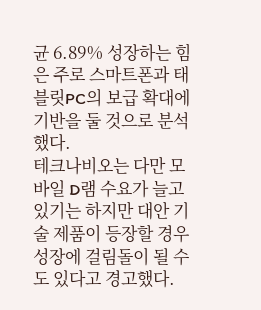균 6.89% 성장하는 힘은 주로 스마트폰과 태블릿PC의 보급 확대에 기반을 둘 것으로 분석했다.
테크나비오는 다만 모바일 D램 수요가 늘고 있기는 하지만 대안 기술 제품이 등장할 경우 성장에 걸림돌이 될 수도 있다고 경고했다.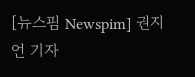[뉴스핌 Newspim] 권지언 기자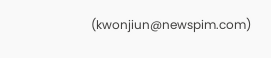(kwonjiun@newspim.com)